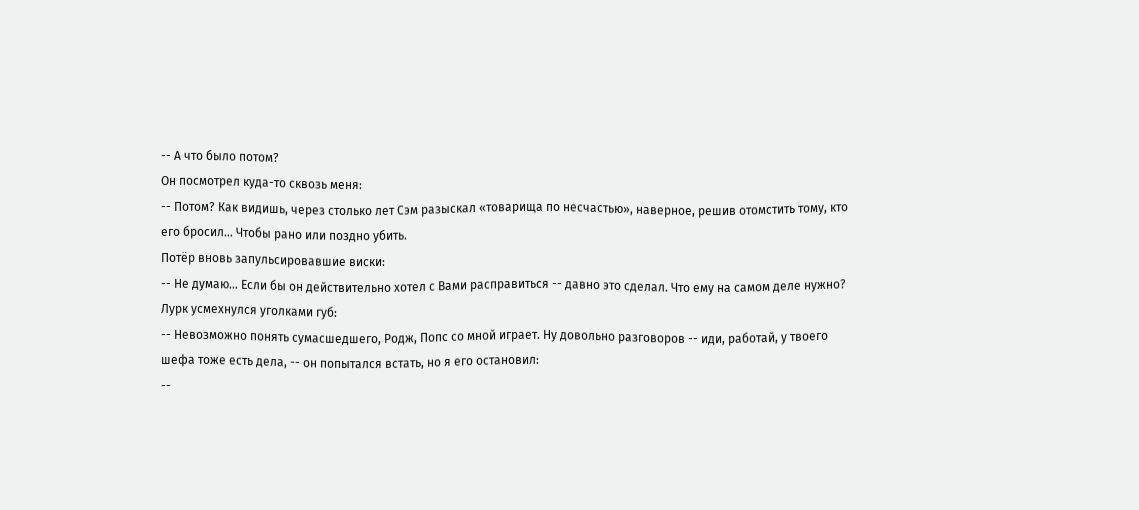-- А что было потом?
Он посмотрел куда-то сквозь меня:
-- Потом? Как видишь, через столько лет Сэм разыскал «товарища по несчастью», наверное, решив отомстить тому, кто его бросил... Чтобы рано или поздно убить.
Потёр вновь запульсировавшие виски:
-- Не думаю... Если бы он действительно хотел с Вами расправиться -- давно это сделал. Что ему на самом деле нужно?
Лурк усмехнулся уголками губ:
-- Невозможно понять сумасшедшего, Родж, Попс со мной играет. Ну довольно разговоров -- иди, работай, у твоего шефа тоже есть дела, -- он попытался встать, но я его остановил:
--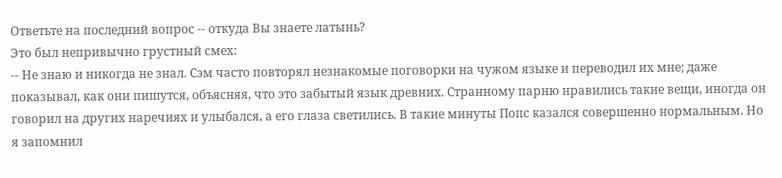Ответьте на последний вопрос -- откуда Вы знаете латынь?
Это был непривычно грустный смех:
-- Не знаю и никогда не знал. Сэм часто повторял незнакомые поговорки на чужом языке и переводил их мне; даже показывал, как они пишутся, объясняя, что это забытый язык древних. Странному парню нравились такие вещи, иногда он говорил на других наречиях и улыбался, а его глаза светились. В такие минуты Попс казался совершенно нормальным. Но я запомнил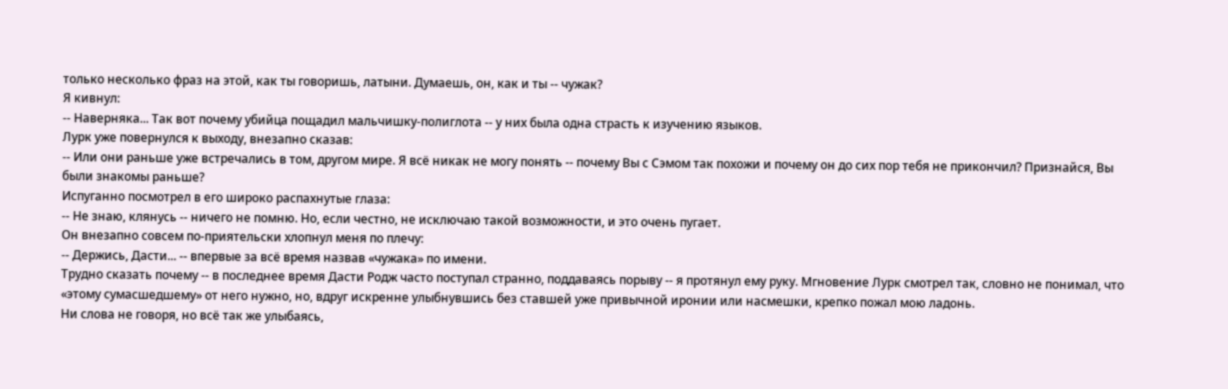только несколько фраз на этой, как ты говоришь, латыни. Думаешь, он, как и ты -- чужак?
Я кивнул:
-- Наверняка... Так вот почему убийца пощадил мальчишку-полиглота -- у них была одна страсть к изучению языков.
Лурк уже повернулся к выходу, внезапно сказав:
-- Или они раньше уже встречались в том, другом мире. Я всё никак не могу понять -- почему Вы с Сэмом так похожи и почему он до сих пор тебя не прикончил? Признайся, Вы были знакомы раньше?
Испуганно посмотрел в его широко распахнутые глаза:
-- Не знаю, клянусь -- ничего не помню. Но, если честно, не исключаю такой возможности, и это очень пугает.
Он внезапно совсем по-приятельски хлопнул меня по плечу:
-- Держись, Дасти... -- впервые за всё время назвав «чужака» по имени.
Трудно сказать почему -- в последнее время Дасти Родж часто поступал странно, поддаваясь порыву -- я протянул ему руку. Мгновение Лурк смотрел так, словно не понимал, что «этому сумасшедшему» от него нужно, но, вдруг искренне улыбнувшись без ставшей уже привычной иронии или насмешки, крепко пожал мою ладонь.
Ни слова не говоря, но всё так же улыбаясь,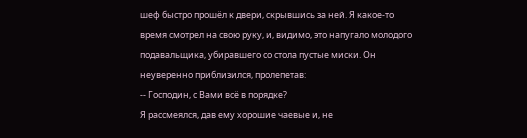шеф быстро прошёл к двери, скрывшись за ней. Я какое-то время смотрел на свою руку, и, видимо, это напугало молодого подавальщика, убиравшего со стола пустые миски. Он неуверенно приблизился, пролепетав:
-- Господин, с Вами всё в порядке?
Я рассмеялся, дав ему хорошие чаевые и, не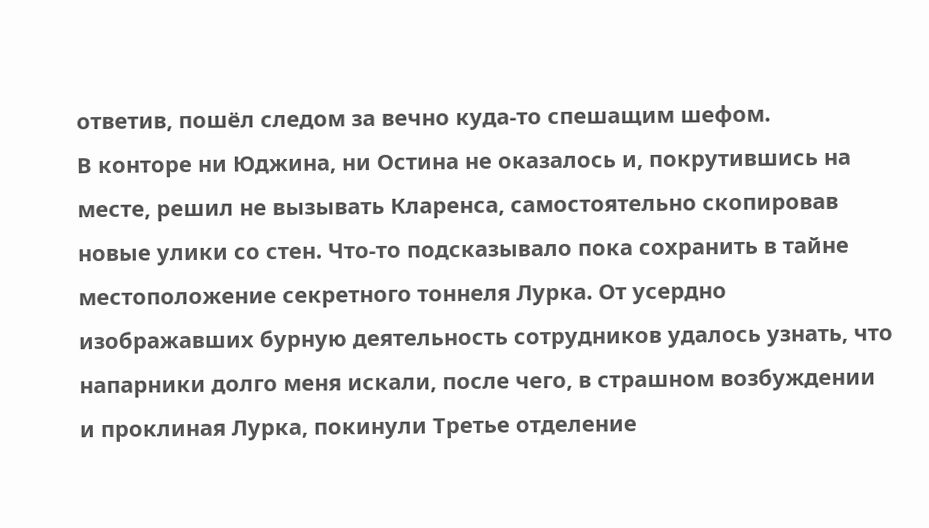ответив, пошёл следом за вечно куда-то спешащим шефом.
В конторе ни Юджина, ни Остина не оказалось и, покрутившись на месте, решил не вызывать Кларенса, самостоятельно скопировав новые улики со стен. Что-то подсказывало пока сохранить в тайне местоположение секретного тоннеля Лурка. От усердно изображавших бурную деятельность сотрудников удалось узнать, что напарники долго меня искали, после чего, в страшном возбуждении и проклиная Лурка, покинули Третье отделение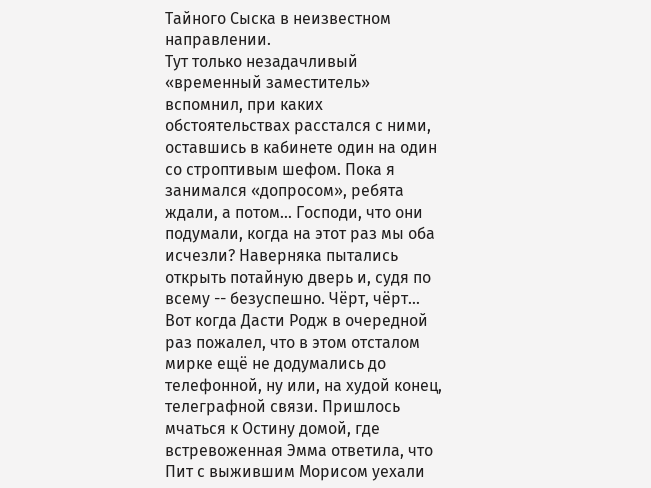Тайного Сыска в неизвестном направлении.
Тут только незадачливый «временный заместитель» вспомнил, при каких обстоятельствах расстался с ними, оставшись в кабинете один на один со строптивым шефом. Пока я занимался «допросом», ребята ждали, а потом... Господи, что они подумали, когда на этот раз мы оба исчезли? Наверняка пытались открыть потайную дверь и, судя по всему -- безуспешно. Чёрт, чёрт...
Вот когда Дасти Родж в очередной раз пожалел, что в этом отсталом мирке ещё не додумались до телефонной, ну или, на худой конец, телеграфной связи. Пришлось мчаться к Остину домой, где встревоженная Эмма ответила, что Пит с выжившим Морисом уехали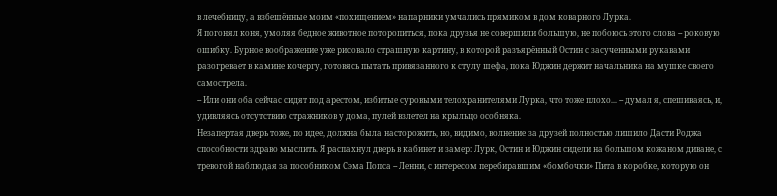в лечебницу, а взбешённые моим «похищением» напарники умчались прямиком в дом коварного Лурка.
Я погонял коня, умоляя бедное животное поторопиться, пока друзья не совершили большую, не побоюсь этого слова -- роковую ошибку. Бурное воображение уже рисовало страшную картину, в которой разъярённый Остин с засученными рукавами разогревает в камине кочергу, готовясь пытать привязанного к стулу шефа, пока Юджин держит начальника на мушке своего самострела.
-- Или они оба сейчас сидят под арестом, избитые суровыми телохранителями Лурка, что тоже плохо... -- думал я, спешиваясь, и, удивляясь отсутствию стражников у дома, пулей взлетел на крыльцо особняка.
Незапертая дверь тоже, по идее, должна была насторожить, но, видимо, волнение за друзей полностью лишило Дасти Роджа способности здраво мыслить. Я распахнул дверь в кабинет и замер: Лурк, Остин и Юджин сидели на большом кожаном диване, с тревогой наблюдая за пособником Сэма Попса -- Ленни, с интересом перебиравшим «бомбочки» Пита в коробке, которую он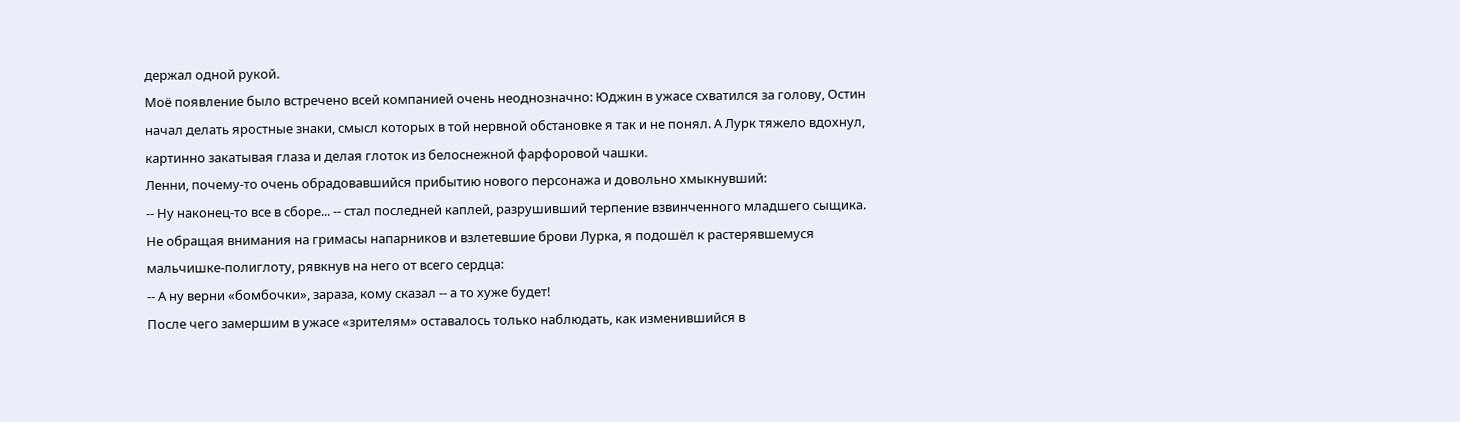держал одной рукой.
Моё появление было встречено всей компанией очень неоднозначно: Юджин в ужасе схватился за голову, Остин начал делать яростные знаки, смысл которых в той нервной обстановке я так и не понял. А Лурк тяжело вдохнул, картинно закатывая глаза и делая глоток из белоснежной фарфоровой чашки.
Ленни, почему-то очень обрадовавшийся прибытию нового персонажа и довольно хмыкнувший:
-- Ну наконец-то все в сборе... -- стал последней каплей, разрушивший терпение взвинченного младшего сыщика.
Не обращая внимания на гримасы напарников и взлетевшие брови Лурка, я подошёл к растерявшемуся мальчишке-полиглоту, рявкнув на него от всего сердца:
-- А ну верни «бомбочки», зараза, кому сказал -- а то хуже будет!
После чего замершим в ужасе «зрителям» оставалось только наблюдать, как изменившийся в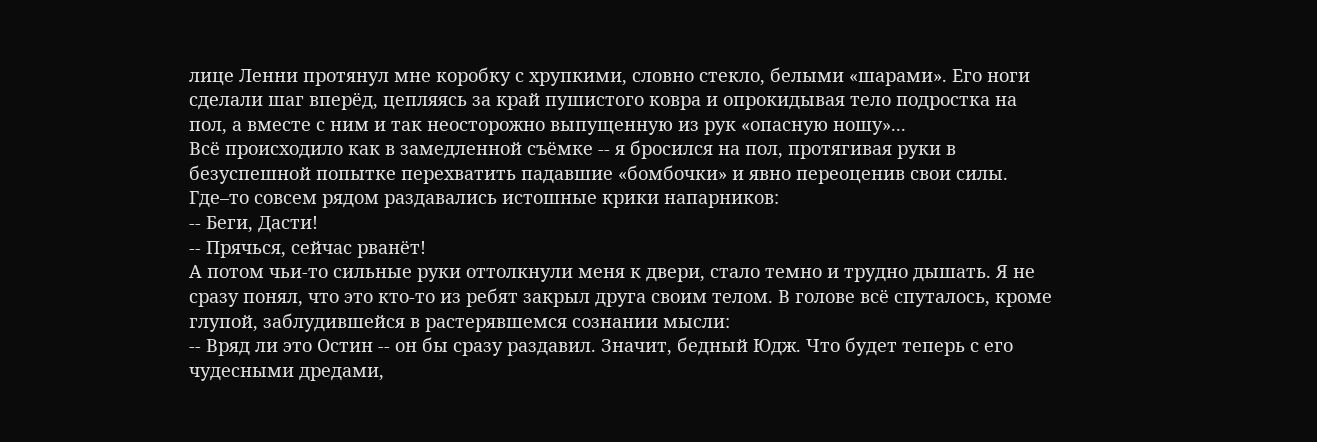лице Ленни протянул мне коробку с хрупкими, словно стекло, белыми «шарами». Его ноги сделали шаг вперёд, цепляясь за край пушистого ковра и опрокидывая тело подростка на пол, а вместе с ним и так неосторожно выпущенную из рук «опасную ношу»...
Всё происходило как в замедленной съёмке -- я бросился на пол, протягивая руки в безуспешной попытке перехватить падавшие «бомбочки» и явно переоценив свои силы. Где–то совсем рядом раздавались истошные крики напарников:
-- Беги, Дасти!
-- Прячься, сейчас рванёт!
А потом чьи-то сильные руки оттолкнули меня к двери, стало темно и трудно дышать. Я не сразу понял, что это кто-то из ребят закрыл друга своим телом. В голове всё спуталось, кроме глупой, заблудившейся в растерявшемся сознании мысли:
-- Вряд ли это Остин -- он бы сразу раздавил. Значит, бедный Юдж. Что будет теперь с его чудесными дредами,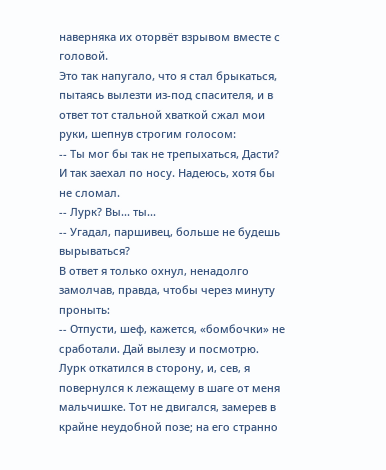наверняка их оторвёт взрывом вместе с головой.
Это так напугало, что я стал брыкаться, пытаясь вылезти из-под спасителя, и в ответ тот стальной хваткой сжал мои руки, шепнув строгим голосом:
-- Ты мог бы так не трепыхаться, Дасти? И так заехал по носу. Надеюсь, хотя бы не сломал.
-- Лурк? Вы... ты...
-- Угадал, паршивец, больше не будешь вырываться?
В ответ я только охнул, ненадолго замолчав, правда, чтобы через минуту проныть:
-- Отпусти, шеф, кажется, «бомбочки» не сработали. Дай вылезу и посмотрю.
Лурк откатился в сторону, и, сев, я повернулся к лежащему в шаге от меня мальчишке. Тот не двигался, замерев в крайне неудобной позе; на его странно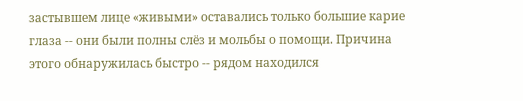застывшем лице «живыми» оставались только большие карие глаза -- они были полны слёз и мольбы о помощи. Причина этого обнаружилась быстро -- рядом находился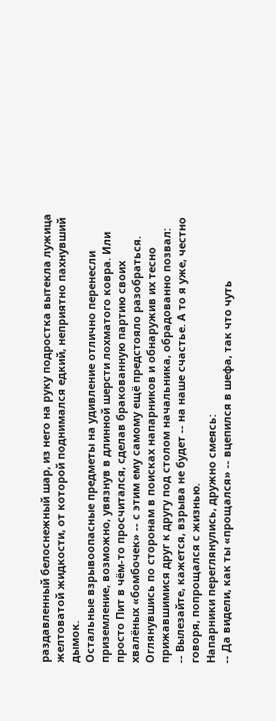раздавленный белоснежный шар, из него на руку подростка вытекла лужица желтоватой жидкости, от которой поднимался едкий, неприятно пахнувший дымок.
Остальные взрывоопасные предметы на удивление отлично перенесли приземление, возможно, увязнув в длинной шерсти лохматого ковра. Или просто Пит в чём-то просчитался, сделав бракованную партию своих хвалёных «бомбочек» -- с этим ему самому ещё предстояло разобраться.
Оглянувшись по сторонам в поисках напарников и обнаружив их тесно прижавшимися друг к другу под столом начальника, обрадованно позвал:
-- Вылезайте, кажется, взрыва не будет -- на наше счастье. А то я уже, честно говоря, попрощался с жизнью.
Напарники переглянулись, дружно смеясь:
-- Да видели, как ты «прощался» -- вцепился в шефа, так что чуть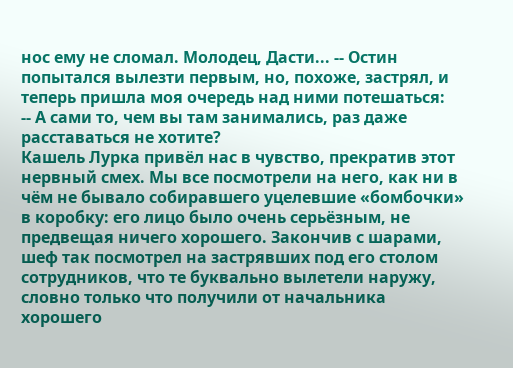нос ему не сломал. Молодец, Дасти... -- Остин попытался вылезти первым, но, похоже, застрял, и теперь пришла моя очередь над ними потешаться:
-- А сами то, чем вы там занимались, раз даже расставаться не хотите?
Кашель Лурка привёл нас в чувство, прекратив этот нервный смех. Мы все посмотрели на него, как ни в чём не бывало собиравшего уцелевшие «бомбочки» в коробку: его лицо было очень серьёзным, не предвещая ничего хорошего. Закончив с шарами, шеф так посмотрел на застрявших под его столом сотрудников, что те буквально вылетели наружу, словно только что получили от начальника хорошего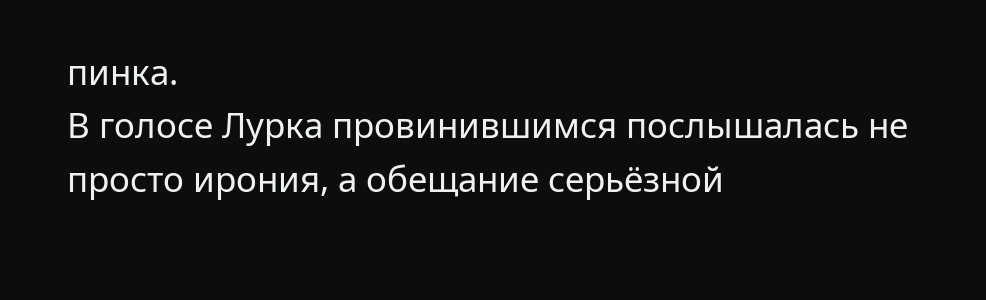пинка.
В голосе Лурка провинившимся послышалась не просто ирония, а обещание серьёзной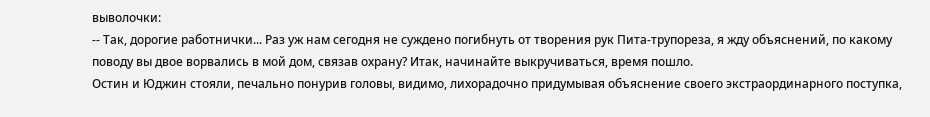выволочки:
-- Так, дорогие работнички... Раз уж нам сегодня не суждено погибнуть от творения рук Пита-трупореза, я жду объяснений, по какому поводу вы двое ворвались в мой дом, связав охрану? Итак, начинайте выкручиваться, время пошло.
Остин и Юджин стояли, печально понурив головы, видимо, лихорадочно придумывая объяснение своего экстраординарного поступка,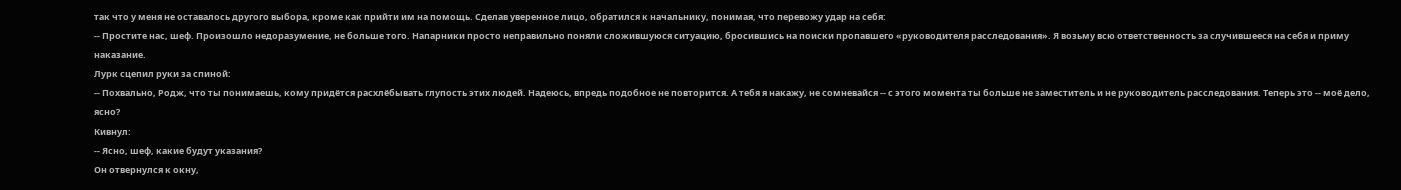так что у меня не оставалось другого выбора, кроме как прийти им на помощь. Сделав уверенное лицо, обратился к начальнику, понимая, что перевожу удар на себя:
-- Простите нас, шеф. Произошло недоразумение, не больше того. Напарники просто неправильно поняли сложившуюся ситуацию, бросившись на поиски пропавшего «руководителя расследования». Я возьму всю ответственность за случившееся на себя и приму наказание.
Лурк сцепил руки за спиной:
-- Похвально, Родж, что ты понимаешь, кому придётся расхлёбывать глупость этих людей. Надеюсь, впредь подобное не повторится. А тебя я накажу, не сомневайся -- с этого момента ты больше не заместитель и не руководитель расследования. Теперь это -- моё дело, ясно?
Кивнул:
-- Ясно, шеф, какие будут указания?
Он отвернулся к окну,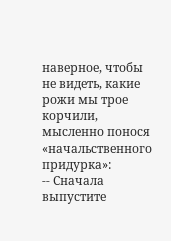наверное, чтобы не видеть, какие рожи мы трое корчили, мысленно понося «начальственного придурка»:
-- Сначала выпустите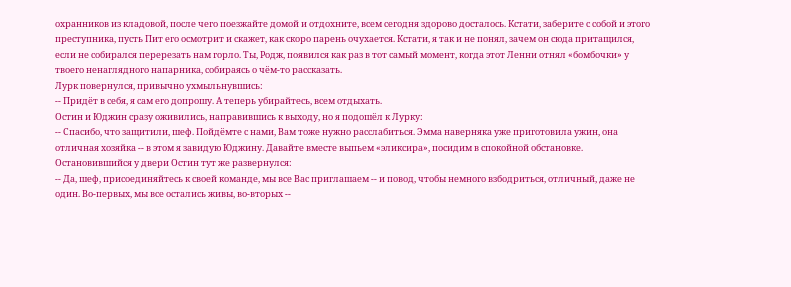охранников из кладовой, после чего поезжайте домой и отдохните, всем сегодня здорово досталось. Кстати, заберите с собой и этого преступника, пусть Пит его осмотрит и скажет, как скоро парень очухается. Кстати, я так и не понял, зачем он сюда притащился, если не собирался перерезать нам горло. Ты, Родж, появился как раз в тот самый момент, когда этот Ленни отнял «бомбочки» у твоего ненаглядного напарника, собираясь о чём-то рассказать.
Лурк повернулся, привычно ухмыльнувшись:
-- Придёт в себя, я сам его допрошу. А теперь убирайтесь, всем отдыхать.
Остин и Юджин сразу оживились, направившись к выходу, но я подошёл к Лурку:
-- Спасибо, что защитили, шеф. Пойдёмте с нами, Вам тоже нужно расслабиться. Эмма наверняка уже приготовила ужин, она отличная хозяйка -- в этом я завидую Юджину. Давайте вместе выпьем «эликсира», посидим в спокойной обстановке.
Остановившийся у двери Остин тут же развернулся:
-- Да, шеф, присоединяйтесь к своей команде, мы все Вас приглашаем -- и повод, чтобы немного взбодриться, отличный, даже не один. Во-первых, мы все остались живы, во-вторых --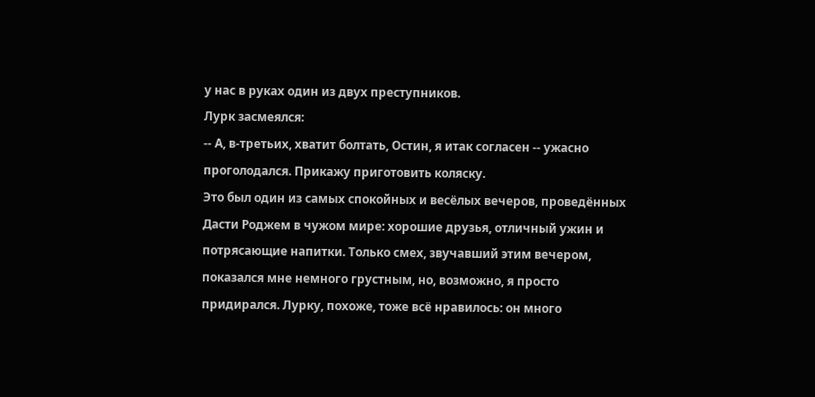у нас в руках один из двух преступников.
Лурк засмеялся:
-- А, в-третьих, хватит болтать, Остин, я итак согласен -- ужасно проголодался. Прикажу приготовить коляску.
Это был один из самых спокойных и весёлых вечеров, проведённых Дасти Роджем в чужом мире: хорошие друзья, отличный ужин и потрясающие напитки. Только смех, звучавший этим вечером, показался мне немного грустным, но, возможно, я просто придирался. Лурку, похоже, тоже всё нравилось: он много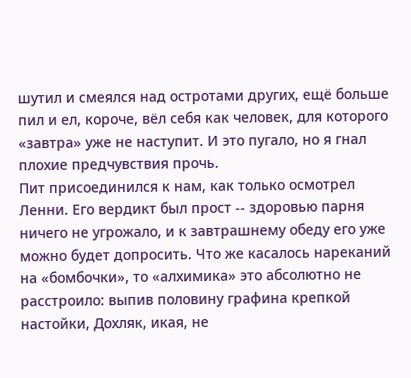шутил и смеялся над остротами других, ещё больше пил и ел, короче, вёл себя как человек, для которого «завтра» уже не наступит. И это пугало, но я гнал плохие предчувствия прочь.
Пит присоединился к нам, как только осмотрел Ленни. Его вердикт был прост -- здоровью парня ничего не угрожало, и к завтрашнему обеду его уже можно будет допросить. Что же касалось нареканий на «бомбочки», то «алхимика» это абсолютно не расстроило: выпив половину графина крепкой настойки, Дохляк, икая, не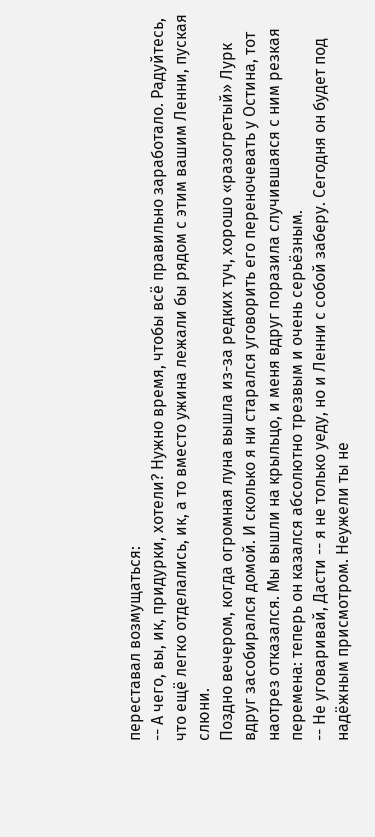переставал возмущаться:
-- А чего, вы, ик, придурки, хотели? Нужно время, чтобы всё правильно заработало. Радуйтесь, что ещё легко отделались, ик, а то вместо ужина лежали бы рядом с этим вашим Ленни, пуская слюни.
Поздно вечером, когда огромная луна вышла из-за редких туч, хорошо «разогретый» Лурк вдруг засобирался домой. И сколько я ни старался уговорить его переночевать у Остина, тот наотрез отказался. Мы вышли на крыльцо, и меня вдруг поразила случившаяся с ним резкая перемена: теперь он казался абсолютно трезвым и очень серьёзным.
-- Не уговаривай, Дасти -- я не только уеду, но и Ленни с собой заберу. Сегодня он будет под надёжным присмотром. Неужели ты не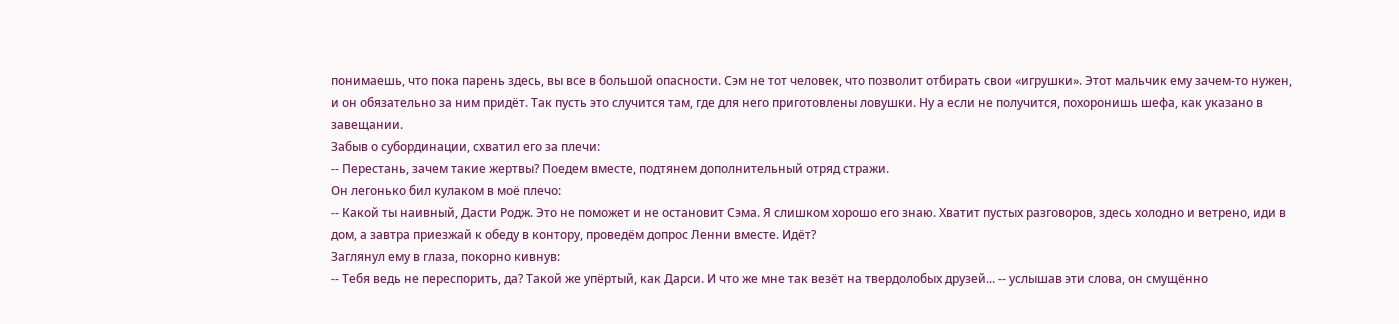понимаешь, что пока парень здесь, вы все в большой опасности. Сэм не тот человек, что позволит отбирать свои «игрушки». Этот мальчик ему зачем-то нужен, и он обязательно за ним придёт. Так пусть это случится там, где для него приготовлены ловушки. Ну а если не получится, похоронишь шефа, как указано в завещании.
Забыв о субординации, схватил его за плечи:
-- Перестань, зачем такие жертвы? Поедем вместе, подтянем дополнительный отряд стражи.
Он легонько бил кулаком в моё плечо:
-- Какой ты наивный, Дасти Родж. Это не поможет и не остановит Сэма. Я слишком хорошо его знаю. Хватит пустых разговоров, здесь холодно и ветрено, иди в дом, а завтра приезжай к обеду в контору, проведём допрос Ленни вместе. Идёт?
Заглянул ему в глаза, покорно кивнув:
-- Тебя ведь не переспорить, да? Такой же упёртый, как Дарси. И что же мне так везёт на твердолобых друзей... -- услышав эти слова, он смущённо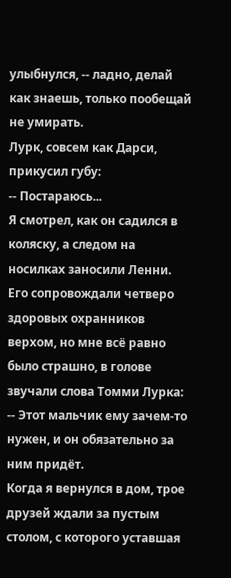улыбнулся, -- ладно, делай как знаешь, только пообещай не умирать.
Лурк, совсем как Дарси, прикусил губу:
-- Постараюсь...
Я смотрел, как он садился в коляску, а следом на носилках заносили Ленни. Его сопровождали четверо здоровых охранников верхом, но мне всё равно было страшно, в голове звучали слова Томми Лурка:
-- Этот мальчик ему зачем-то нужен, и он обязательно за ним придёт.
Когда я вернулся в дом, трое друзей ждали за пустым столом, с которого уставшая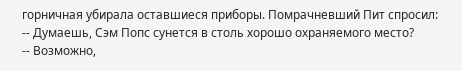горничная убирала оставшиеся приборы. Помрачневший Пит спросил:
-- Думаешь, Сэм Попс сунется в столь хорошо охраняемого место?
-- Возможно,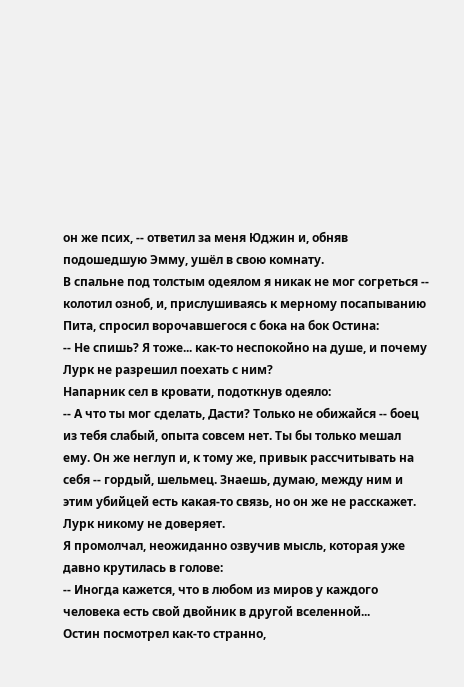он же псих, -- ответил за меня Юджин и, обняв подошедшую Эмму, ушёл в свою комнату.
В спальне под толстым одеялом я никак не мог согреться -- колотил озноб, и, прислушиваясь к мерному посапыванию Пита, спросил ворочавшегося с бока на бок Остина:
-- Не спишь? Я тоже... как-то неспокойно на душе, и почему Лурк не разрешил поехать с ним?
Напарник сел в кровати, подоткнув одеяло:
-- А что ты мог сделать, Дасти? Только не обижайся -- боец из тебя слабый, опыта совсем нет. Ты бы только мешал ему. Он же неглуп и, к тому же, привык рассчитывать на себя -- гордый, шельмец. Знаешь, думаю, между ним и этим убийцей есть какая-то связь, но он же не расскажет. Лурк никому не доверяет.
Я промолчал, неожиданно озвучив мысль, которая уже давно крутилась в голове:
-- Иногда кажется, что в любом из миров у каждого человека есть свой двойник в другой вселенной...
Остин посмотрел как-то странно,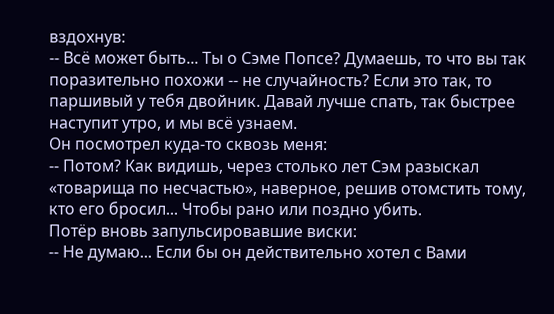вздохнув:
-- Всё может быть... Ты о Сэме Попсе? Думаешь, то что вы так поразительно похожи -- не случайность? Если это так, то паршивый у тебя двойник. Давай лучше спать, так быстрее наступит утро, и мы всё узнаем.
Он посмотрел куда-то сквозь меня:
-- Потом? Как видишь, через столько лет Сэм разыскал «товарища по несчастью», наверное, решив отомстить тому, кто его бросил... Чтобы рано или поздно убить.
Потёр вновь запульсировавшие виски:
-- Не думаю... Если бы он действительно хотел с Вами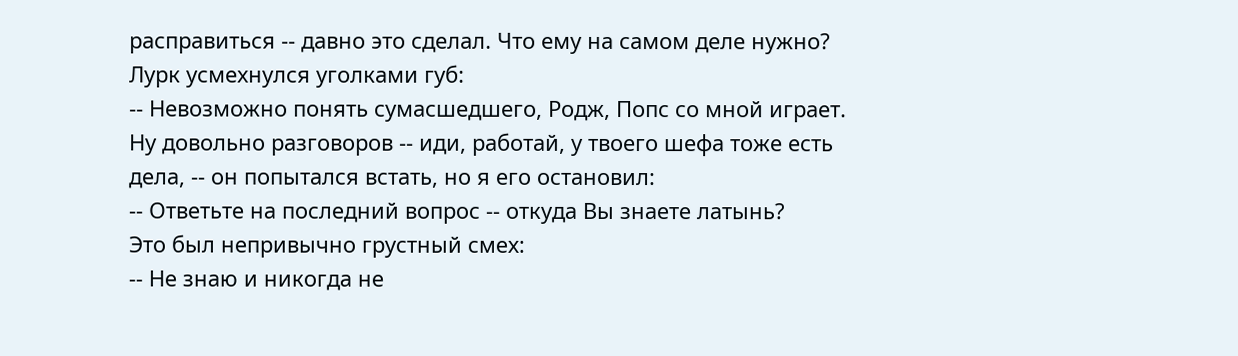расправиться -- давно это сделал. Что ему на самом деле нужно?
Лурк усмехнулся уголками губ:
-- Невозможно понять сумасшедшего, Родж, Попс со мной играет. Ну довольно разговоров -- иди, работай, у твоего шефа тоже есть дела, -- он попытался встать, но я его остановил:
-- Ответьте на последний вопрос -- откуда Вы знаете латынь?
Это был непривычно грустный смех:
-- Не знаю и никогда не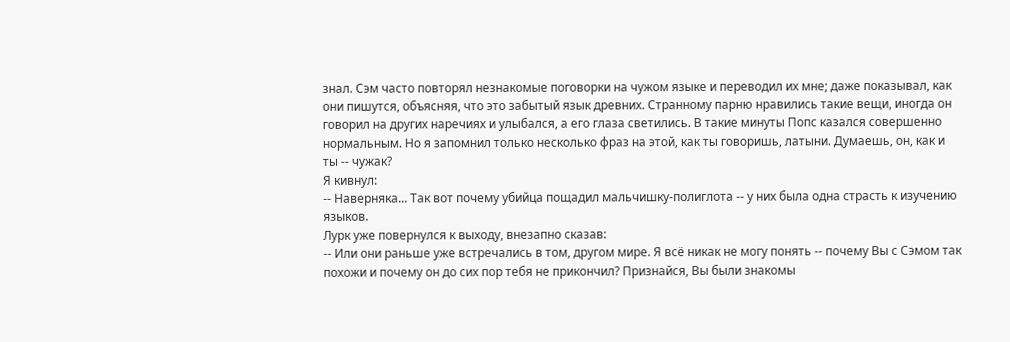знал. Сэм часто повторял незнакомые поговорки на чужом языке и переводил их мне; даже показывал, как они пишутся, объясняя, что это забытый язык древних. Странному парню нравились такие вещи, иногда он говорил на других наречиях и улыбался, а его глаза светились. В такие минуты Попс казался совершенно нормальным. Но я запомнил только несколько фраз на этой, как ты говоришь, латыни. Думаешь, он, как и ты -- чужак?
Я кивнул:
-- Наверняка... Так вот почему убийца пощадил мальчишку-полиглота -- у них была одна страсть к изучению языков.
Лурк уже повернулся к выходу, внезапно сказав:
-- Или они раньше уже встречались в том, другом мире. Я всё никак не могу понять -- почему Вы с Сэмом так похожи и почему он до сих пор тебя не прикончил? Признайся, Вы были знакомы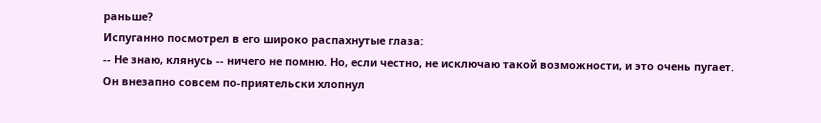раньше?
Испуганно посмотрел в его широко распахнутые глаза:
-- Не знаю, клянусь -- ничего не помню. Но, если честно, не исключаю такой возможности, и это очень пугает.
Он внезапно совсем по-приятельски хлопнул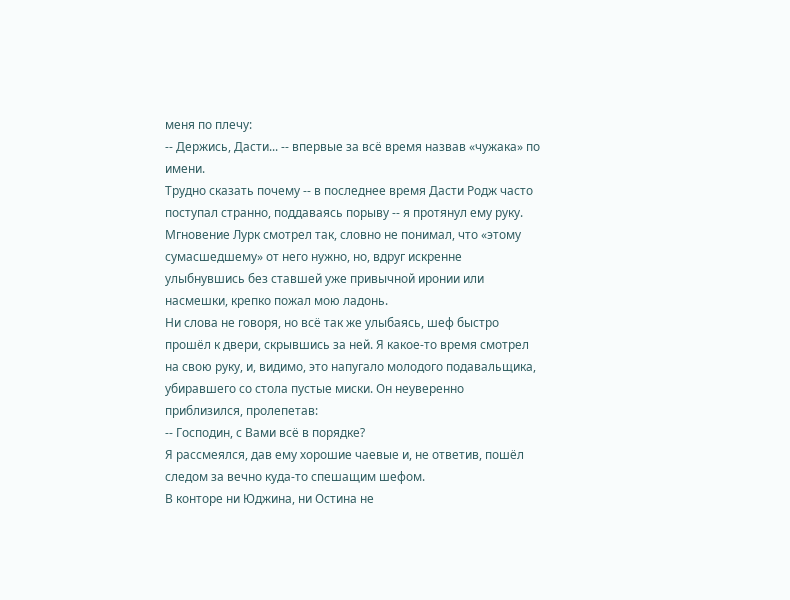меня по плечу:
-- Держись, Дасти... -- впервые за всё время назвав «чужака» по имени.
Трудно сказать почему -- в последнее время Дасти Родж часто поступал странно, поддаваясь порыву -- я протянул ему руку. Мгновение Лурк смотрел так, словно не понимал, что «этому сумасшедшему» от него нужно, но, вдруг искренне улыбнувшись без ставшей уже привычной иронии или насмешки, крепко пожал мою ладонь.
Ни слова не говоря, но всё так же улыбаясь, шеф быстро прошёл к двери, скрывшись за ней. Я какое-то время смотрел на свою руку, и, видимо, это напугало молодого подавальщика, убиравшего со стола пустые миски. Он неуверенно приблизился, пролепетав:
-- Господин, с Вами всё в порядке?
Я рассмеялся, дав ему хорошие чаевые и, не ответив, пошёл следом за вечно куда-то спешащим шефом.
В конторе ни Юджина, ни Остина не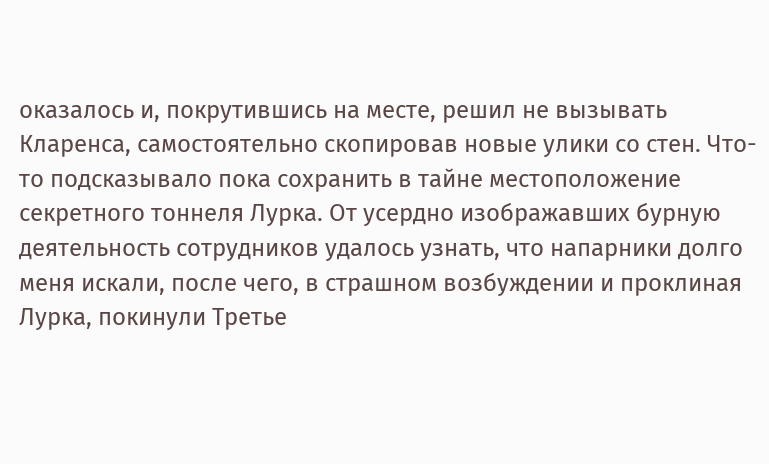оказалось и, покрутившись на месте, решил не вызывать Кларенса, самостоятельно скопировав новые улики со стен. Что-то подсказывало пока сохранить в тайне местоположение секретного тоннеля Лурка. От усердно изображавших бурную деятельность сотрудников удалось узнать, что напарники долго меня искали, после чего, в страшном возбуждении и проклиная Лурка, покинули Третье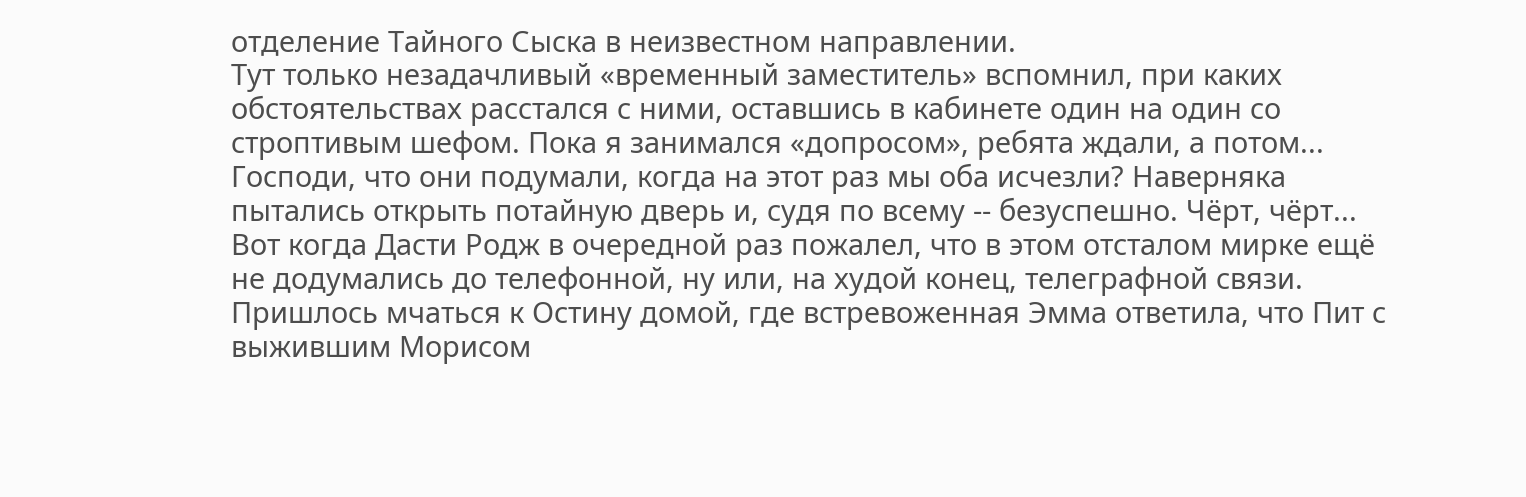отделение Тайного Сыска в неизвестном направлении.
Тут только незадачливый «временный заместитель» вспомнил, при каких обстоятельствах расстался с ними, оставшись в кабинете один на один со строптивым шефом. Пока я занимался «допросом», ребята ждали, а потом... Господи, что они подумали, когда на этот раз мы оба исчезли? Наверняка пытались открыть потайную дверь и, судя по всему -- безуспешно. Чёрт, чёрт...
Вот когда Дасти Родж в очередной раз пожалел, что в этом отсталом мирке ещё не додумались до телефонной, ну или, на худой конец, телеграфной связи. Пришлось мчаться к Остину домой, где встревоженная Эмма ответила, что Пит с выжившим Морисом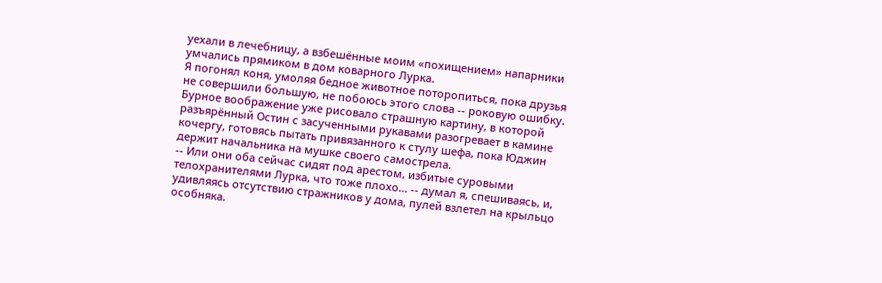уехали в лечебницу, а взбешённые моим «похищением» напарники умчались прямиком в дом коварного Лурка.
Я погонял коня, умоляя бедное животное поторопиться, пока друзья не совершили большую, не побоюсь этого слова -- роковую ошибку. Бурное воображение уже рисовало страшную картину, в которой разъярённый Остин с засученными рукавами разогревает в камине кочергу, готовясь пытать привязанного к стулу шефа, пока Юджин держит начальника на мушке своего самострела.
-- Или они оба сейчас сидят под арестом, избитые суровыми телохранителями Лурка, что тоже плохо... -- думал я, спешиваясь, и, удивляясь отсутствию стражников у дома, пулей взлетел на крыльцо особняка.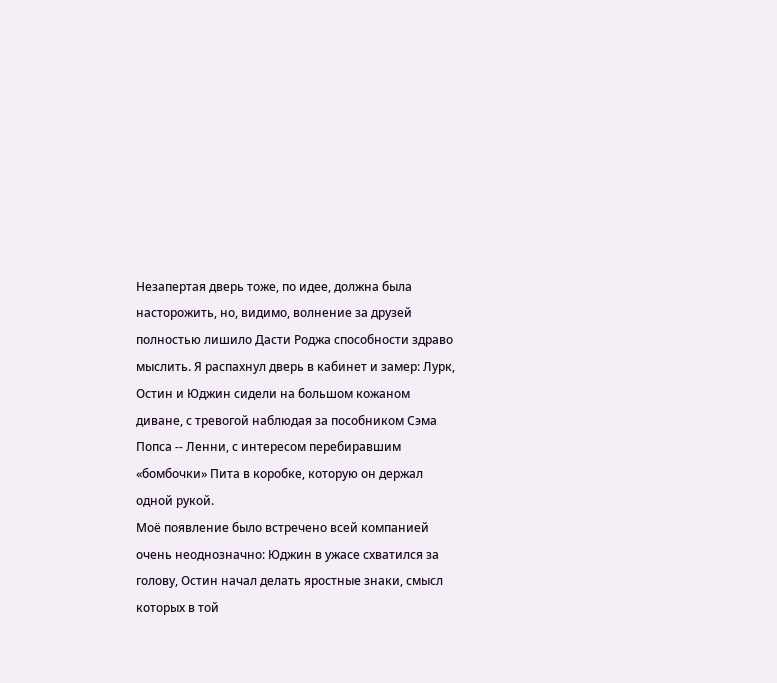Незапертая дверь тоже, по идее, должна была насторожить, но, видимо, волнение за друзей полностью лишило Дасти Роджа способности здраво мыслить. Я распахнул дверь в кабинет и замер: Лурк, Остин и Юджин сидели на большом кожаном диване, с тревогой наблюдая за пособником Сэма Попса -- Ленни, с интересом перебиравшим «бомбочки» Пита в коробке, которую он держал одной рукой.
Моё появление было встречено всей компанией очень неоднозначно: Юджин в ужасе схватился за голову, Остин начал делать яростные знаки, смысл которых в той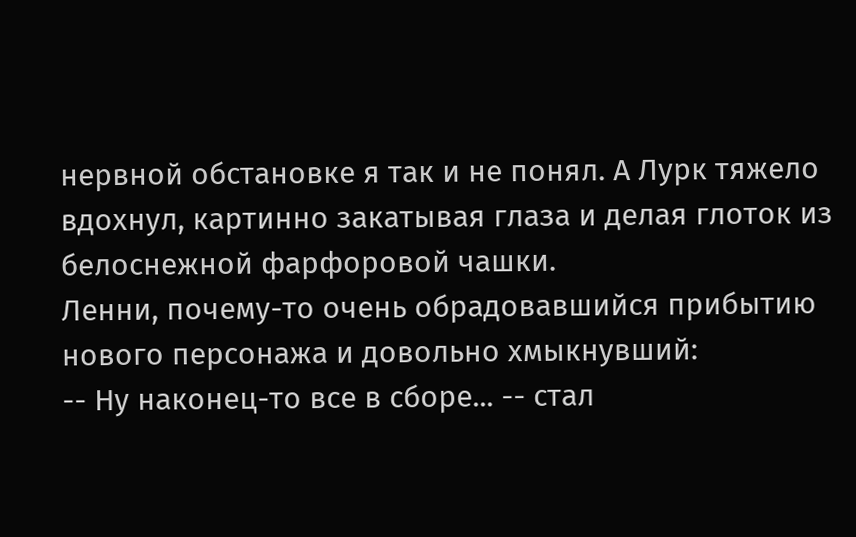нервной обстановке я так и не понял. А Лурк тяжело вдохнул, картинно закатывая глаза и делая глоток из белоснежной фарфоровой чашки.
Ленни, почему-то очень обрадовавшийся прибытию нового персонажа и довольно хмыкнувший:
-- Ну наконец-то все в сборе... -- стал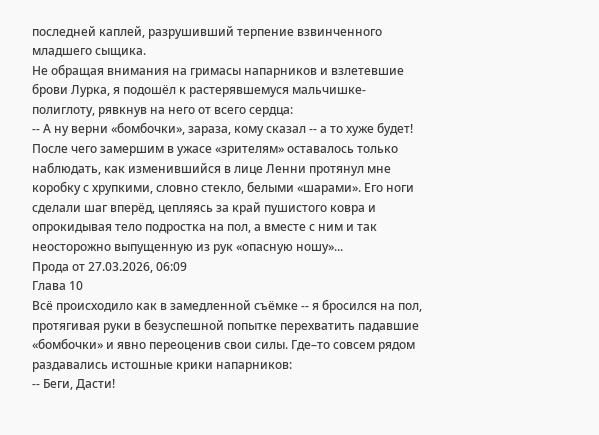последней каплей, разрушивший терпение взвинченного младшего сыщика.
Не обращая внимания на гримасы напарников и взлетевшие брови Лурка, я подошёл к растерявшемуся мальчишке-полиглоту, рявкнув на него от всего сердца:
-- А ну верни «бомбочки», зараза, кому сказал -- а то хуже будет!
После чего замершим в ужасе «зрителям» оставалось только наблюдать, как изменившийся в лице Ленни протянул мне коробку с хрупкими, словно стекло, белыми «шарами». Его ноги сделали шаг вперёд, цепляясь за край пушистого ковра и опрокидывая тело подростка на пол, а вместе с ним и так неосторожно выпущенную из рук «опасную ношу»...
Прода от 27.03.2026, 06:09
Глава 10
Всё происходило как в замедленной съёмке -- я бросился на пол, протягивая руки в безуспешной попытке перехватить падавшие «бомбочки» и явно переоценив свои силы. Где–то совсем рядом раздавались истошные крики напарников:
-- Беги, Дасти!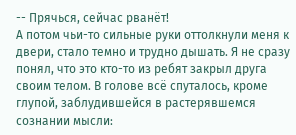-- Прячься, сейчас рванёт!
А потом чьи-то сильные руки оттолкнули меня к двери, стало темно и трудно дышать. Я не сразу понял, что это кто-то из ребят закрыл друга своим телом. В голове всё спуталось, кроме глупой, заблудившейся в растерявшемся сознании мысли: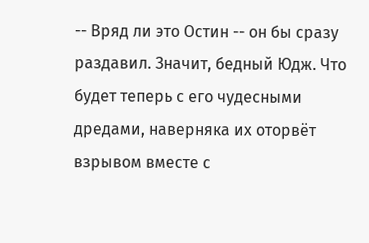-- Вряд ли это Остин -- он бы сразу раздавил. Значит, бедный Юдж. Что будет теперь с его чудесными дредами, наверняка их оторвёт взрывом вместе с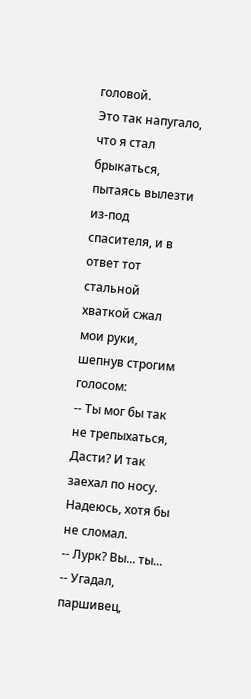головой.
Это так напугало, что я стал брыкаться, пытаясь вылезти из-под спасителя, и в ответ тот стальной хваткой сжал мои руки, шепнув строгим голосом:
-- Ты мог бы так не трепыхаться, Дасти? И так заехал по носу. Надеюсь, хотя бы не сломал.
-- Лурк? Вы... ты...
-- Угадал, паршивец,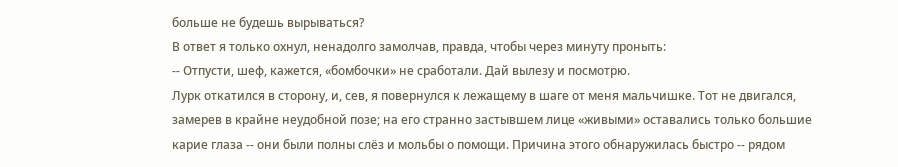больше не будешь вырываться?
В ответ я только охнул, ненадолго замолчав, правда, чтобы через минуту проныть:
-- Отпусти, шеф, кажется, «бомбочки» не сработали. Дай вылезу и посмотрю.
Лурк откатился в сторону, и, сев, я повернулся к лежащему в шаге от меня мальчишке. Тот не двигался, замерев в крайне неудобной позе; на его странно застывшем лице «живыми» оставались только большие карие глаза -- они были полны слёз и мольбы о помощи. Причина этого обнаружилась быстро -- рядом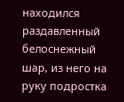находился раздавленный белоснежный шар, из него на руку подростка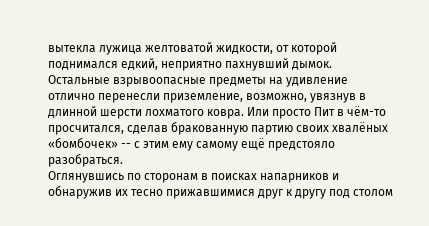вытекла лужица желтоватой жидкости, от которой поднимался едкий, неприятно пахнувший дымок.
Остальные взрывоопасные предметы на удивление отлично перенесли приземление, возможно, увязнув в длинной шерсти лохматого ковра. Или просто Пит в чём-то просчитался, сделав бракованную партию своих хвалёных «бомбочек» -- с этим ему самому ещё предстояло разобраться.
Оглянувшись по сторонам в поисках напарников и обнаружив их тесно прижавшимися друг к другу под столом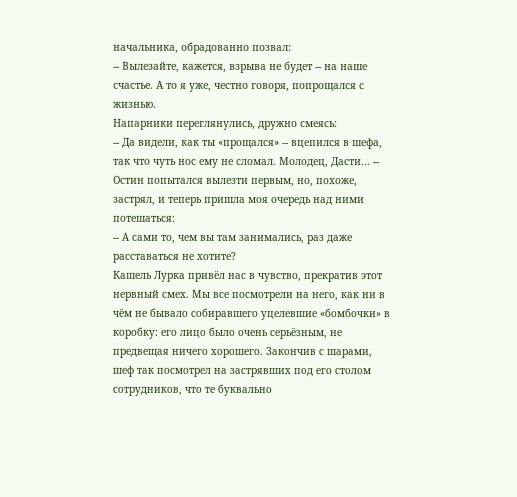начальника, обрадованно позвал:
-- Вылезайте, кажется, взрыва не будет -- на наше счастье. А то я уже, честно говоря, попрощался с жизнью.
Напарники переглянулись, дружно смеясь:
-- Да видели, как ты «прощался» -- вцепился в шефа, так что чуть нос ему не сломал. Молодец, Дасти... -- Остин попытался вылезти первым, но, похоже, застрял, и теперь пришла моя очередь над ними потешаться:
-- А сами то, чем вы там занимались, раз даже расставаться не хотите?
Кашель Лурка привёл нас в чувство, прекратив этот нервный смех. Мы все посмотрели на него, как ни в чём не бывало собиравшего уцелевшие «бомбочки» в коробку: его лицо было очень серьёзным, не предвещая ничего хорошего. Закончив с шарами, шеф так посмотрел на застрявших под его столом сотрудников, что те буквально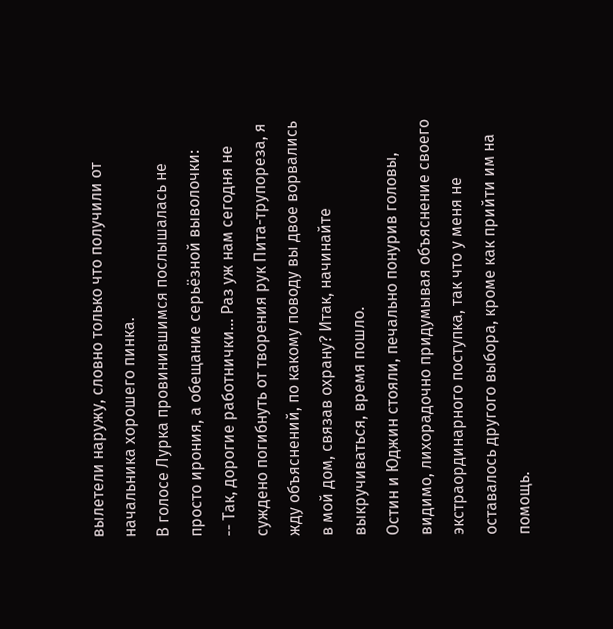вылетели наружу, словно только что получили от начальника хорошего пинка.
В голосе Лурка провинившимся послышалась не просто ирония, а обещание серьёзной выволочки:
-- Так, дорогие работнички... Раз уж нам сегодня не суждено погибнуть от творения рук Пита-трупореза, я жду объяснений, по какому поводу вы двое ворвались в мой дом, связав охрану? Итак, начинайте выкручиваться, время пошло.
Остин и Юджин стояли, печально понурив головы, видимо, лихорадочно придумывая объяснение своего экстраординарного поступка, так что у меня не оставалось другого выбора, кроме как прийти им на помощь.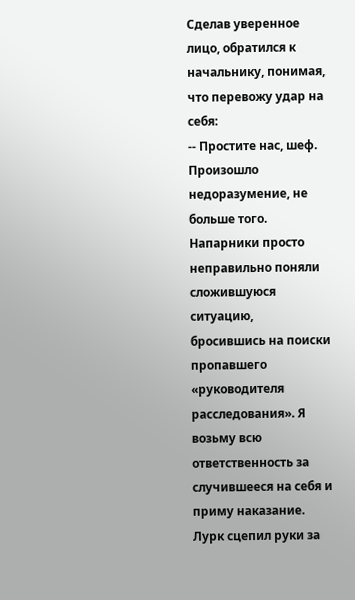Сделав уверенное лицо, обратился к начальнику, понимая, что перевожу удар на себя:
-- Простите нас, шеф. Произошло недоразумение, не больше того. Напарники просто неправильно поняли сложившуюся ситуацию, бросившись на поиски пропавшего «руководителя расследования». Я возьму всю ответственность за случившееся на себя и приму наказание.
Лурк сцепил руки за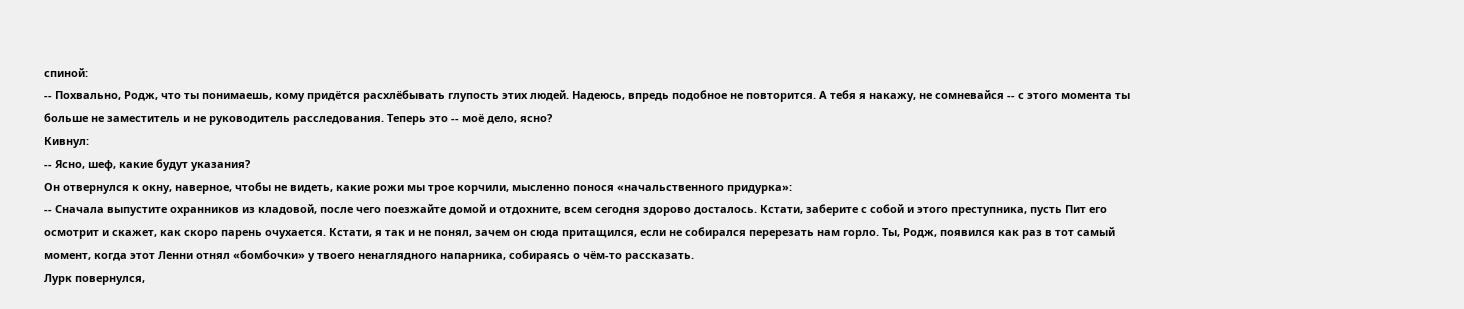спиной:
-- Похвально, Родж, что ты понимаешь, кому придётся расхлёбывать глупость этих людей. Надеюсь, впредь подобное не повторится. А тебя я накажу, не сомневайся -- с этого момента ты больше не заместитель и не руководитель расследования. Теперь это -- моё дело, ясно?
Кивнул:
-- Ясно, шеф, какие будут указания?
Он отвернулся к окну, наверное, чтобы не видеть, какие рожи мы трое корчили, мысленно понося «начальственного придурка»:
-- Сначала выпустите охранников из кладовой, после чего поезжайте домой и отдохните, всем сегодня здорово досталось. Кстати, заберите с собой и этого преступника, пусть Пит его осмотрит и скажет, как скоро парень очухается. Кстати, я так и не понял, зачем он сюда притащился, если не собирался перерезать нам горло. Ты, Родж, появился как раз в тот самый момент, когда этот Ленни отнял «бомбочки» у твоего ненаглядного напарника, собираясь о чём-то рассказать.
Лурк повернулся,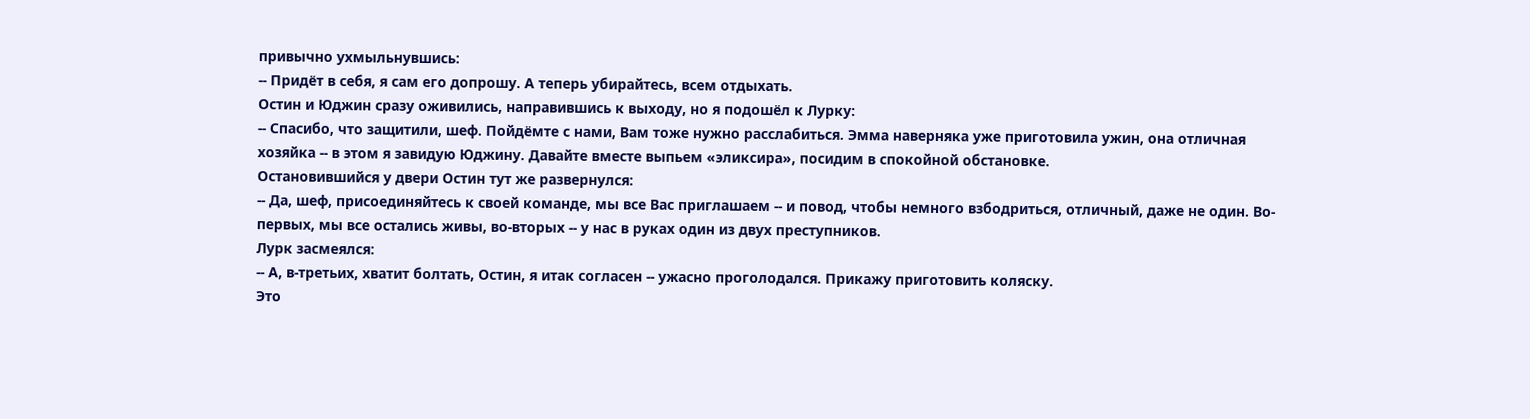привычно ухмыльнувшись:
-- Придёт в себя, я сам его допрошу. А теперь убирайтесь, всем отдыхать.
Остин и Юджин сразу оживились, направившись к выходу, но я подошёл к Лурку:
-- Спасибо, что защитили, шеф. Пойдёмте с нами, Вам тоже нужно расслабиться. Эмма наверняка уже приготовила ужин, она отличная хозяйка -- в этом я завидую Юджину. Давайте вместе выпьем «эликсира», посидим в спокойной обстановке.
Остановившийся у двери Остин тут же развернулся:
-- Да, шеф, присоединяйтесь к своей команде, мы все Вас приглашаем -- и повод, чтобы немного взбодриться, отличный, даже не один. Во-первых, мы все остались живы, во-вторых -- у нас в руках один из двух преступников.
Лурк засмеялся:
-- А, в-третьих, хватит болтать, Остин, я итак согласен -- ужасно проголодался. Прикажу приготовить коляску.
Это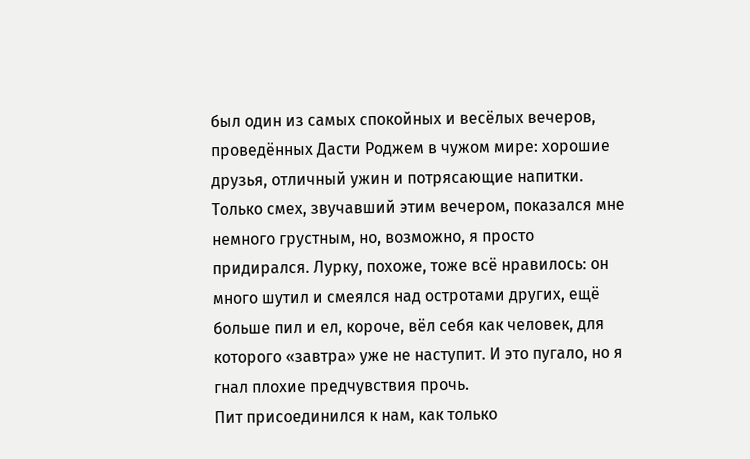был один из самых спокойных и весёлых вечеров, проведённых Дасти Роджем в чужом мире: хорошие друзья, отличный ужин и потрясающие напитки. Только смех, звучавший этим вечером, показался мне немного грустным, но, возможно, я просто придирался. Лурку, похоже, тоже всё нравилось: он много шутил и смеялся над остротами других, ещё больше пил и ел, короче, вёл себя как человек, для которого «завтра» уже не наступит. И это пугало, но я гнал плохие предчувствия прочь.
Пит присоединился к нам, как только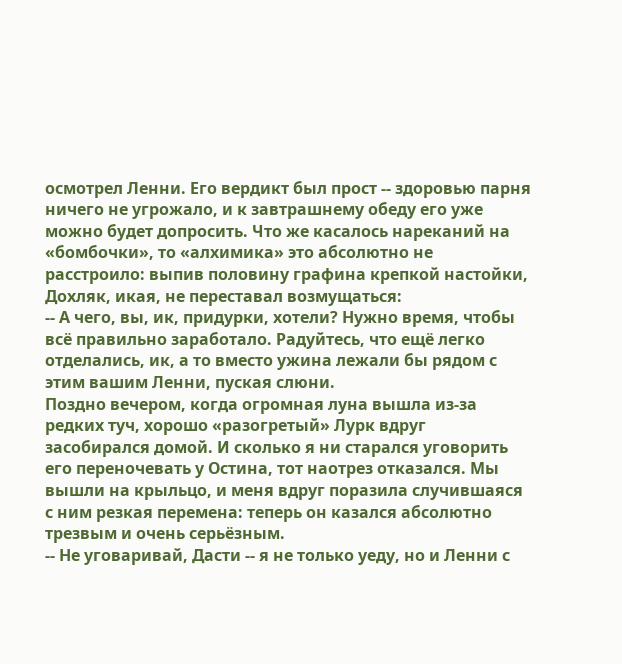осмотрел Ленни. Его вердикт был прост -- здоровью парня ничего не угрожало, и к завтрашнему обеду его уже можно будет допросить. Что же касалось нареканий на «бомбочки», то «алхимика» это абсолютно не расстроило: выпив половину графина крепкой настойки, Дохляк, икая, не переставал возмущаться:
-- А чего, вы, ик, придурки, хотели? Нужно время, чтобы всё правильно заработало. Радуйтесь, что ещё легко отделались, ик, а то вместо ужина лежали бы рядом с этим вашим Ленни, пуская слюни.
Поздно вечером, когда огромная луна вышла из-за редких туч, хорошо «разогретый» Лурк вдруг засобирался домой. И сколько я ни старался уговорить его переночевать у Остина, тот наотрез отказался. Мы вышли на крыльцо, и меня вдруг поразила случившаяся с ним резкая перемена: теперь он казался абсолютно трезвым и очень серьёзным.
-- Не уговаривай, Дасти -- я не только уеду, но и Ленни с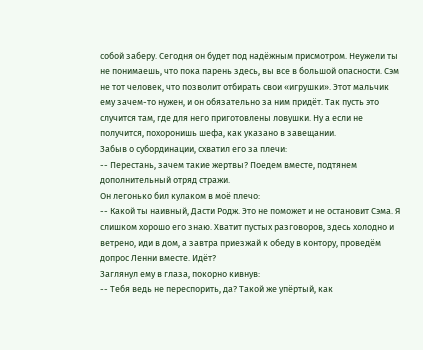собой заберу. Сегодня он будет под надёжным присмотром. Неужели ты не понимаешь, что пока парень здесь, вы все в большой опасности. Сэм не тот человек, что позволит отбирать свои «игрушки». Этот мальчик ему зачем-то нужен, и он обязательно за ним придёт. Так пусть это случится там, где для него приготовлены ловушки. Ну а если не получится, похоронишь шефа, как указано в завещании.
Забыв о субординации, схватил его за плечи:
-- Перестань, зачем такие жертвы? Поедем вместе, подтянем дополнительный отряд стражи.
Он легонько бил кулаком в моё плечо:
-- Какой ты наивный, Дасти Родж. Это не поможет и не остановит Сэма. Я слишком хорошо его знаю. Хватит пустых разговоров, здесь холодно и ветрено, иди в дом, а завтра приезжай к обеду в контору, проведём допрос Ленни вместе. Идёт?
Заглянул ему в глаза, покорно кивнув:
-- Тебя ведь не переспорить, да? Такой же упёртый, как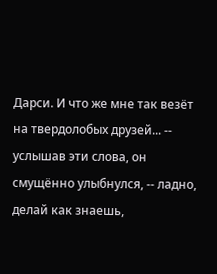Дарси. И что же мне так везёт на твердолобых друзей... -- услышав эти слова, он смущённо улыбнулся, -- ладно, делай как знаешь,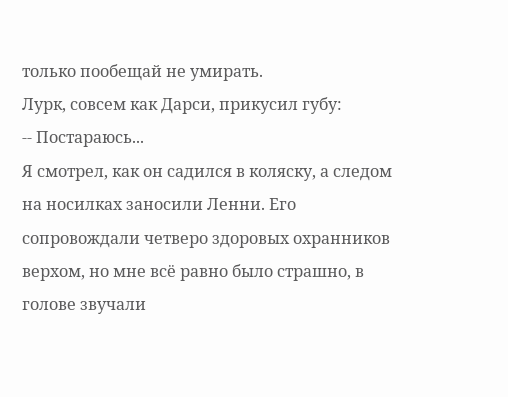только пообещай не умирать.
Лурк, совсем как Дарси, прикусил губу:
-- Постараюсь...
Я смотрел, как он садился в коляску, а следом на носилках заносили Ленни. Его сопровождали четверо здоровых охранников верхом, но мне всё равно было страшно, в голове звучали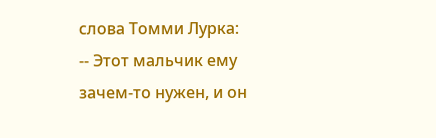слова Томми Лурка:
-- Этот мальчик ему зачем-то нужен, и он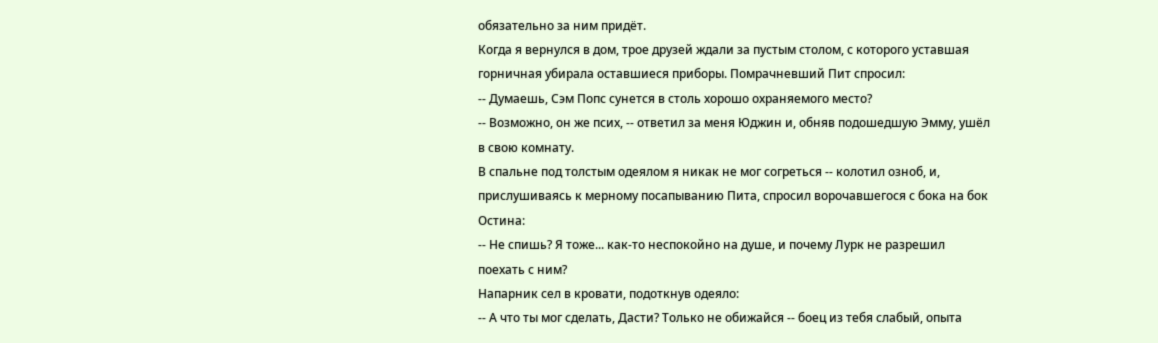обязательно за ним придёт.
Когда я вернулся в дом, трое друзей ждали за пустым столом, с которого уставшая горничная убирала оставшиеся приборы. Помрачневший Пит спросил:
-- Думаешь, Сэм Попс сунется в столь хорошо охраняемого место?
-- Возможно, он же псих, -- ответил за меня Юджин и, обняв подошедшую Эмму, ушёл в свою комнату.
В спальне под толстым одеялом я никак не мог согреться -- колотил озноб, и, прислушиваясь к мерному посапыванию Пита, спросил ворочавшегося с бока на бок Остина:
-- Не спишь? Я тоже... как-то неспокойно на душе, и почему Лурк не разрешил поехать с ним?
Напарник сел в кровати, подоткнув одеяло:
-- А что ты мог сделать, Дасти? Только не обижайся -- боец из тебя слабый, опыта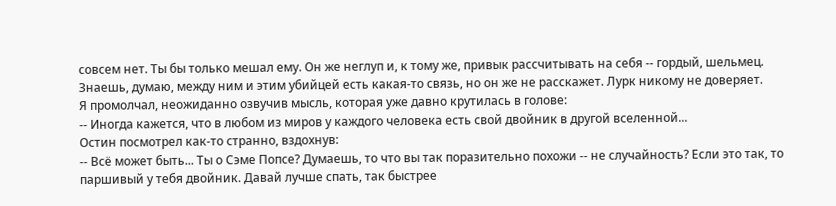совсем нет. Ты бы только мешал ему. Он же неглуп и, к тому же, привык рассчитывать на себя -- гордый, шельмец. Знаешь, думаю, между ним и этим убийцей есть какая-то связь, но он же не расскажет. Лурк никому не доверяет.
Я промолчал, неожиданно озвучив мысль, которая уже давно крутилась в голове:
-- Иногда кажется, что в любом из миров у каждого человека есть свой двойник в другой вселенной...
Остин посмотрел как-то странно, вздохнув:
-- Всё может быть... Ты о Сэме Попсе? Думаешь, то что вы так поразительно похожи -- не случайность? Если это так, то паршивый у тебя двойник. Давай лучше спать, так быстрее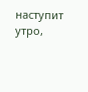наступит утро,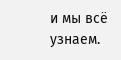и мы всё узнаем.